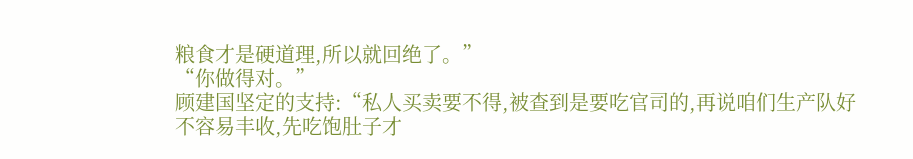粮食才是硬道理,所以就回绝了。”
“你做得对。”
顾建国坚定的支持:“私人买卖要不得,被查到是要吃官司的,再说咱们生产队好不容易丰收,先吃饱肚子才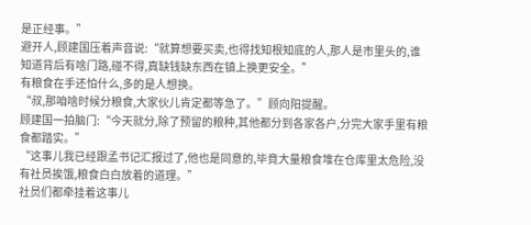是正经事。”
避开人,顾建国压着声音说:“就算想要买卖,也得找知根知底的人,那人是市里头的,谁知道背后有啥门路,碰不得,真缺钱缺东西在镇上换更安全。”
有粮食在手还怕什么,多的是人想换。
“叔,那咱啥时候分粮食,大家伙儿肯定都等急了。”顾向阳提醒。
顾建国一拍脑门:“今天就分,除了预留的粮种,其他都分到各家各户,分完大家手里有粮食都踏实。”
“这事儿我已经跟孟书记汇报过了,他也是同意的,毕竟大量粮食堆在仓库里太危险,没有社员挨饿,粮食白白放着的道理。”
社员们都牵挂着这事儿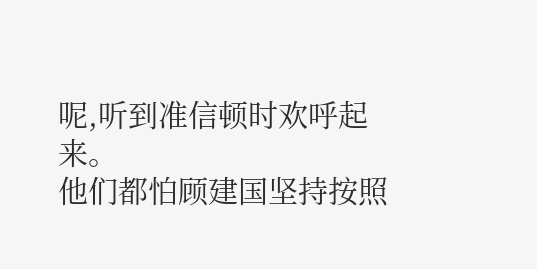呢,听到准信顿时欢呼起来。
他们都怕顾建国坚持按照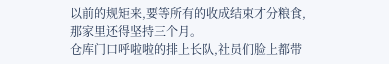以前的规矩来,要等所有的收成结束才分粮食,那家里还得坚持三个月。
仓库门口呼啦啦的排上长队,社员们脸上都带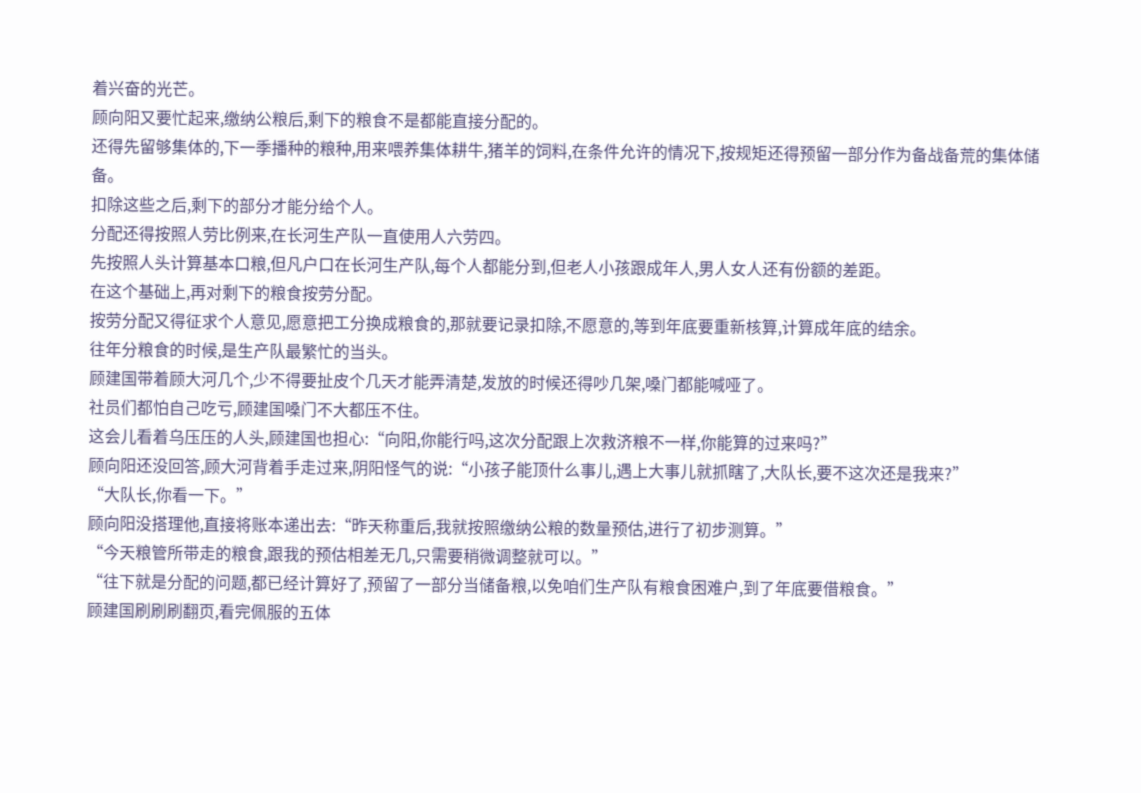着兴奋的光芒。
顾向阳又要忙起来,缴纳公粮后,剩下的粮食不是都能直接分配的。
还得先留够集体的,下一季播种的粮种,用来喂养集体耕牛,猪羊的饲料,在条件允许的情况下,按规矩还得预留一部分作为备战备荒的集体储备。
扣除这些之后,剩下的部分才能分给个人。
分配还得按照人劳比例来,在长河生产队一直使用人六劳四。
先按照人头计算基本口粮,但凡户口在长河生产队,每个人都能分到,但老人小孩跟成年人,男人女人还有份额的差距。
在这个基础上,再对剩下的粮食按劳分配。
按劳分配又得征求个人意见,愿意把工分换成粮食的,那就要记录扣除,不愿意的,等到年底要重新核算,计算成年底的结余。
往年分粮食的时候,是生产队最繁忙的当头。
顾建国带着顾大河几个,少不得要扯皮个几天才能弄清楚,发放的时候还得吵几架,嗓门都能喊哑了。
社员们都怕自己吃亏,顾建国嗓门不大都压不住。
这会儿看着乌压压的人头,顾建国也担心:“向阳,你能行吗,这次分配跟上次救济粮不一样,你能算的过来吗?”
顾向阳还没回答,顾大河背着手走过来,阴阳怪气的说:“小孩子能顶什么事儿,遇上大事儿就抓瞎了,大队长,要不这次还是我来?”
“大队长,你看一下。”
顾向阳没搭理他,直接将账本递出去:“昨天称重后,我就按照缴纳公粮的数量预估,进行了初步测算。”
“今天粮管所带走的粮食,跟我的预估相差无几,只需要稍微调整就可以。”
“往下就是分配的问题,都已经计算好了,预留了一部分当储备粮,以免咱们生产队有粮食困难户,到了年底要借粮食。”
顾建国刷刷刷翻页,看完佩服的五体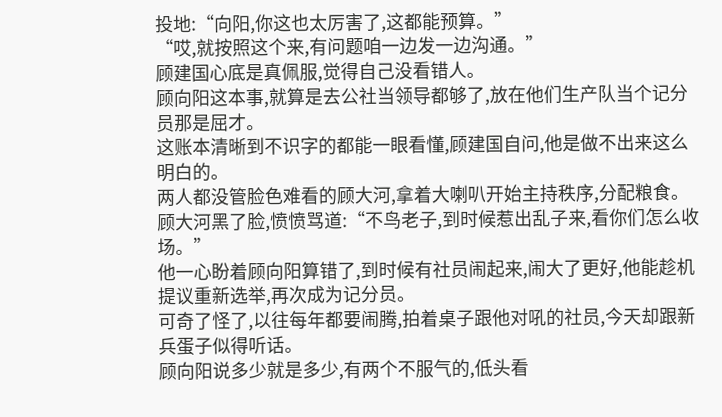投地:“向阳,你这也太厉害了,这都能预算。”
“哎,就按照这个来,有问题咱一边发一边沟通。”
顾建国心底是真佩服,觉得自己没看错人。
顾向阳这本事,就算是去公社当领导都够了,放在他们生产队当个记分员那是屈才。
这账本清晰到不识字的都能一眼看懂,顾建国自问,他是做不出来这么明白的。
两人都没管脸色难看的顾大河,拿着大喇叭开始主持秩序,分配粮食。
顾大河黑了脸,愤愤骂道:“不鸟老子,到时候惹出乱子来,看你们怎么收场。”
他一心盼着顾向阳算错了,到时候有社员闹起来,闹大了更好,他能趁机提议重新选举,再次成为记分员。
可奇了怪了,以往每年都要闹腾,拍着桌子跟他对吼的社员,今天却跟新兵蛋子似得听话。
顾向阳说多少就是多少,有两个不服气的,低头看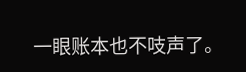一眼账本也不吱声了。